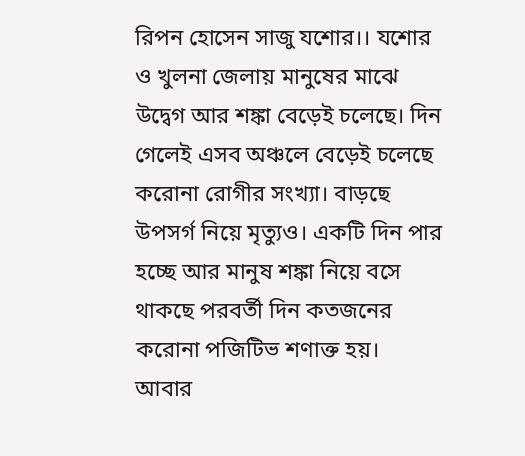রিপন হোসেন সাজু যশোর।। যশোর ও খুলনা জেলায় মানুষের মাঝে উদ্বেগ আর শঙ্কা বেড়েই চলেছে। দিন গেলেই এসব অঞ্চলে বেড়েই চলেছে করোনা রোগীর সংখ্যা। বাড়ছে উপসর্গ নিয়ে মৃত্যুও। একটি দিন পার হচ্ছে আর মানুষ শঙ্কা নিয়ে বসে থাকছে পরবর্তী দিন কতজনের করোনা পজিটিভ শণাক্ত হয়।
আবার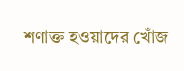শণাক্ত হওয়াদের খোঁজ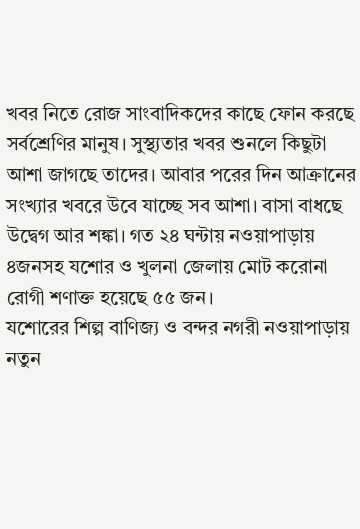খবর নিতে রোজ সাংবাদিকদের কাছে ফোন করছে সর্বশ্রেণির মানুষ। সুস্থ্যতার খবর শুনলে কিছুটা আশা জাগছে তাদের। আবার পরের দিন আক্রানের সংখ্যার খবরে উবে যাচ্ছে সব আশা। বাসা বাধছে উদ্বেগ আর শঙ্কা। গত ২৪ ঘন্টায় নওয়াপাড়ায় ৪জনসহ যশোর ও খুলনা জেলায় মোট করোনা রোগী শণাক্ত হয়েছে ৫৫ জন।
যশোরের শিল্প বাণিজ্য ও বন্দর নগরী নওয়াপাড়ায় নতুন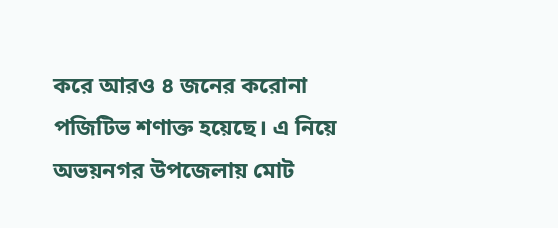করে আরও ৪ জনের করোনা পজিটিভ শণাক্ত হয়েছে। এ নিয়ে অভয়নগর উপজেলায় মোট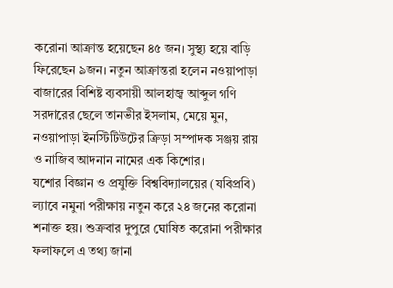করোনা আক্রান্ত হয়েছেন ৪৫ জন। সুস্থ্য হয়ে বাড়ি ফিরেছেন ৯জন। নতুন আক্রান্তরা হলেন নওয়াপাড়া বাজারের বিশিষ্ট ব্যবসায়ী আলহাজ্ব আব্দুল গণি সরদারের ছেলে তানভীর ইসলাম, মেয়ে মুন, নওয়াপাড়া ইনস্টিটিউটের ক্রিড়া সম্পাদক সঞ্জয় রায় ও নাজিব আদনান নামের এক কিশোর।
যশোর বিজ্ঞান ও প্রযুক্তি বিশ্ববিদ্যালয়ের (যবিপ্রবি) ল্যাবে নমুনা পরীক্ষায় নতুন করে ২৪ জনের করোনা শনাক্ত হয়। শুক্রবার দুপুরে ঘোষিত করোনা পরীক্ষার ফলাফলে এ তথ্য জানা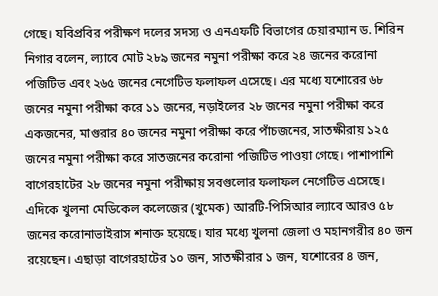গেছে। যবিপ্রবির পরীক্ষণ দলের সদস্য ও এনএফটি বিভাগের চেয়ারম্যান ড. শিরিন নিগার বলেন, ল্যাবে মোট ২৮৯ জনের নমুনা পরীক্ষা করে ২৪ জনের করোনা পজিটিভ এবং ২৬৫ জনের নেগেটিভ ফলাফল এসেছে। এর মধ্যে যশোরের ৬৮ জনের নমুনা পরীক্ষা করে ১১ জনের, নড়াইলের ২৮ জনের নমুনা পরীক্ষা করে একজনের, মাগুরার ৪০ জনের নমুনা পরীক্ষা করে পাঁচজনের, সাতক্ষীরায় ১২৫ জনের নমুনা পরীক্ষা করে সাতজনের করোনা পজিটিভ পাওয়া গেছে। পাশাপাশি বাগেরহাটের ২৮ জনের নমুনা পরীক্ষায় সবগুলোর ফলাফল নেগেটিভ এসেছে।
এদিকে খুলনা মেডিকেল কলেজের (খুমেক) আরটি-পিসিআর ল্যাবে আরও ৫৮ জনের করোনাভাইরাস শনাক্ত হয়েছে। যার মধ্যে খুলনা জেলা ও মহানগরীর ৪০ জন রয়েছেন। এছাড়া বাগেরহাটের ১০ জন, সাতক্ষীরার ১ জন, যশোরের ৪ জন,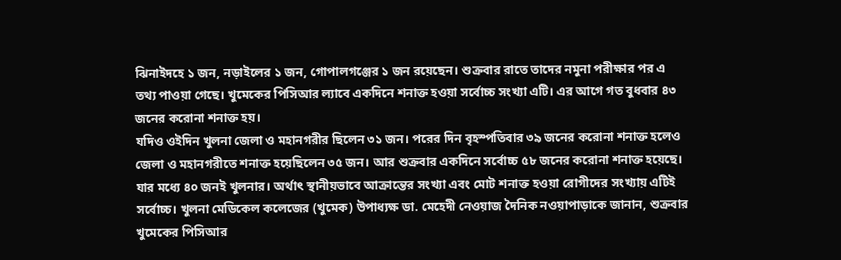ঝিনাইদহে ১ জন, নড়াইলের ১ জন, গোপালগঞ্জের ১ জন রয়েছেন। শুক্রবার রাতে তাদের নমুনা পরীক্ষার পর এ তথ্য পাওয়া গেছে। খুমেকের পিসিআর ল্যাবে একদিনে শনাক্ত হওয়া সর্বোচ্চ সংখ্যা এটি। এর আগে গত বুধবার ৪৩ জনের করোনা শনাক্ত হয়।
যদিও ওইদিন খুলনা জেলা ও মহানগরীর ছিলেন ৩১ জন। পরের দিন বৃহস্পতিবার ৩৯ জনের করোনা শনাক্ত হলেও জেলা ও মহানগরীতে শনাক্ত হয়েছিলেন ৩৫ জন। আর শুক্রবার একদিনে সর্বোচ্চ ৫৮ জনের করোনা শনাক্ত হয়েছে। যার মধ্যে ৪০ জনই খুলনার। অর্থাৎ স্থানীয়ভাবে আক্রান্তের সংখ্যা এবং মোট শনাক্ত হওয়া রোগীদের সংখ্যায় এটিই সর্বোচ্চ। খুলনা মেডিকেল কলেজের (খুমেক) উপাধ্যক্ষ ডা. মেহেদী নেওয়াজ দৈনিক নওয়াপাড়াকে জানান, শুক্রবার খুমেকের পিসিআর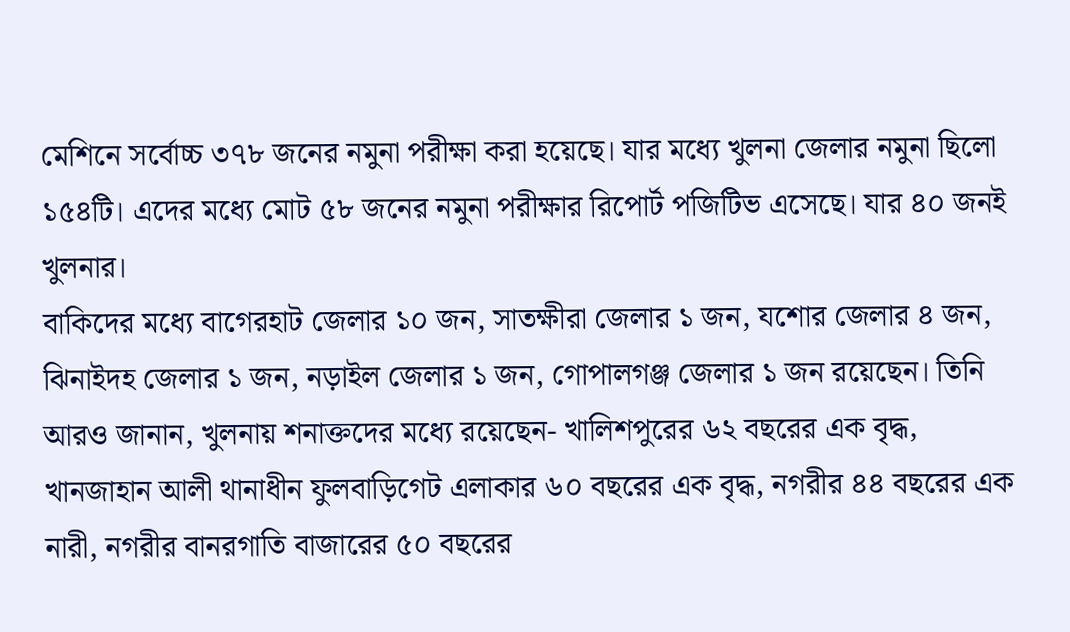মেশিনে সর্বোচ্চ ৩৭৮ জনের নমুনা পরীক্ষা করা হয়েছে। যার মধ্যে খুলনা জেলার নমুনা ছিলো ১৫৪টি। এদের মধ্যে মোট ৫৮ জনের নমুনা পরীক্ষার রিপোর্ট পজিটিভ এসেছে। যার ৪০ জনই খুলনার।
বাকিদের মধ্যে বাগেরহাট জেলার ১০ জন, সাতক্ষীরা জেলার ১ জন, যশোর জেলার ৪ জন, ঝিনাইদহ জেলার ১ জন, নড়াইল জেলার ১ জন, গোপালগঞ্জ জেলার ১ জন রয়েছেন। তিনি আরও জানান, খুলনায় শনাক্তদের মধ্যে রয়েছেন- খালিশপুরের ৬২ বছরের এক বৃদ্ধ, খানজাহান আলী থানাধীন ফুলবাড়িগেট এলাকার ৬০ বছরের এক বৃদ্ধ, নগরীর ৪৪ বছরের এক নারী, নগরীর বানরগাতি বাজারের ৫০ বছরের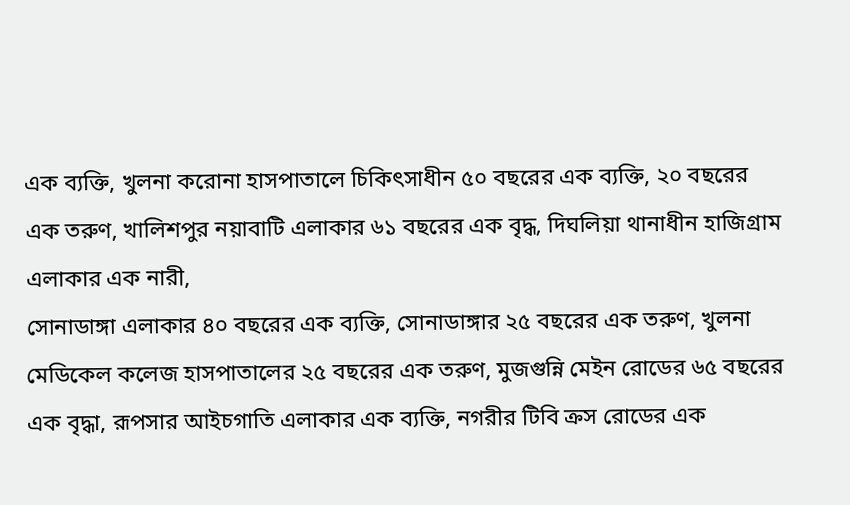এক ব্যক্তি, খুলনা করোনা হাসপাতালে চিকিৎসাধীন ৫০ বছরের এক ব্যক্তি, ২০ বছরের এক তরুণ, খালিশপুর নয়াবাটি এলাকার ৬১ বছরের এক বৃদ্ধ, দিঘলিয়া থানাধীন হাজিগ্রাম এলাকার এক নারী,
সোনাডাঙ্গা এলাকার ৪০ বছরের এক ব্যক্তি, সোনাডাঙ্গার ২৫ বছরের এক তরুণ, খুলনা মেডিকেল কলেজ হাসপাতালের ২৫ বছরের এক তরুণ, মুজগুন্নি মেইন রোডের ৬৫ বছরের এক বৃদ্ধা, রূপসার আইচগাতি এলাকার এক ব্যক্তি, নগরীর টিবি ক্রস রোডের এক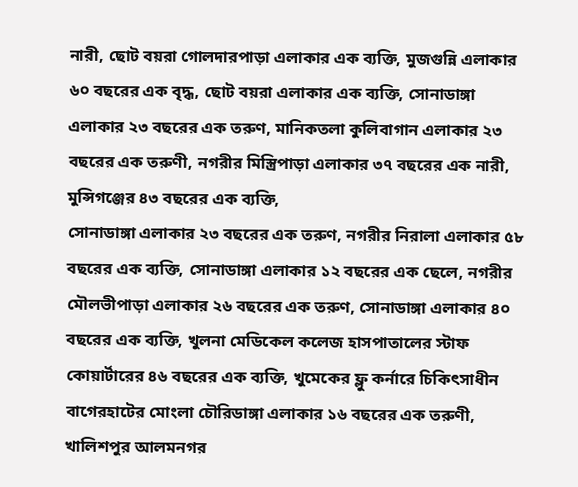নারী, ছোট বয়রা গোলদারপাড়া এলাকার এক ব্যক্তি, মুজগুন্নি এলাকার ৬০ বছরের এক বৃদ্ধ, ছোট বয়রা এলাকার এক ব্যক্তি, সোনাডাঙ্গা এলাকার ২৩ বছরের এক তরুণ, মানিকতলা কুলিবাগান এলাকার ২৩ বছরের এক তরুণী, নগরীর মিস্ত্রিপাড়া এলাকার ৩৭ বছরের এক নারী, মুন্সিগঞ্জের ৪৩ বছরের এক ব্যক্তি,
সোনাডাঙ্গা এলাকার ২৩ বছরের এক তরুণ, নগরীর নিরালা এলাকার ৫৮ বছরের এক ব্যক্তি, সোনাডাঙ্গা এলাকার ১২ বছরের এক ছেলে, নগরীর মৌলভীপাড়া এলাকার ২৬ বছরের এক তরুণ, সোনাডাঙ্গা এলাকার ৪০ বছরের এক ব্যক্তি, খুলনা মেডিকেল কলেজ হাসপাতালের স্টাফ কোয়ার্টারের ৪৬ বছরের এক ব্যক্তি, খুমেকের ফ্লু কর্নারে চিকিৎসাধীন বাগেরহাটের মোংলা চৌরিডাঙ্গা এলাকার ১৬ বছরের এক তরুণী, খালিশপুর আলমনগর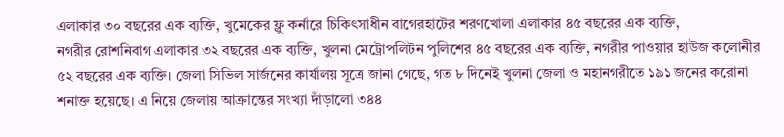এলাকার ৩০ বছরের এক ব্যক্তি, খুমেকের ফ্লু কর্নারে চিকিৎসাধীন বাগেরহাটের শরণখোলা এলাকার ৪৫ বছরের এক ব্যক্তি,
নগরীর রোশনিবাগ এলাকার ৩২ বছরের এক ব্যক্তি, খুলনা মেট্রোপলিটন পুলিশের ৪৫ বছরের এক ব্যক্তি, নগরীর পাওয়ার হাউজ কলোনীর ৫২ বছরের এক ব্যক্তি। জেলা সিভিল সার্জনের কার্যালয় সূত্রে জানা গেছে, গত ৮ দিনেই খুলনা জেলা ও মহানগরীতে ১৯১ জনের করোনা শনাক্ত হয়েছে। এ নিয়ে জেলায় আক্রান্তের সংখ্যা দাঁড়ালো ৩৪৪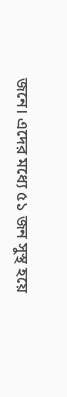জনে। এদের মধ্যে ৫১ জন সুস্থ হয়ে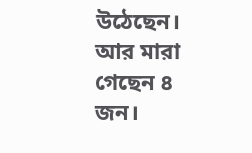উঠেছেন। আর মারা গেছেন ৪ জন।